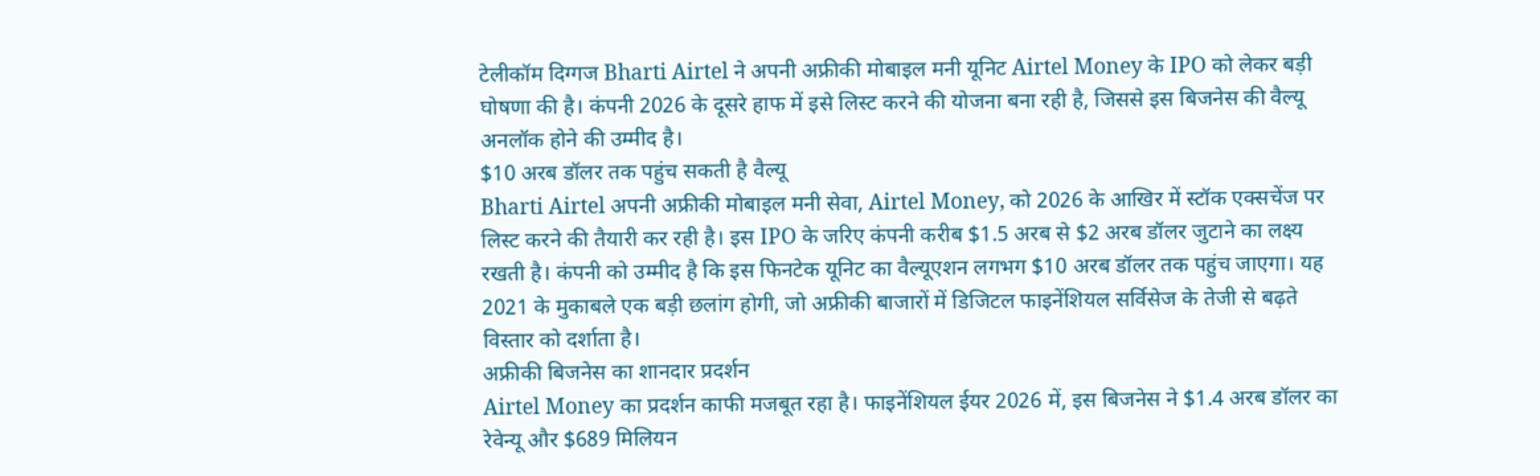टेलीकॉम दिग्गज Bharti Airtel ने अपनी अफ्रीकी मोबाइल मनी यूनिट Airtel Money के IPO को लेकर बड़ी घोषणा की है। कंपनी 2026 के दूसरे हाफ में इसे लिस्ट करने की योजना बना रही है, जिससे इस बिजनेस की वैल्यू अनलॉक होने की उम्मीद है।
$10 अरब डॉलर तक पहुंच सकती है वैल्यू
Bharti Airtel अपनी अफ्रीकी मोबाइल मनी सेवा, Airtel Money, को 2026 के आखिर में स्टॉक एक्सचेंज पर लिस्ट करने की तैयारी कर रही है। इस IPO के जरिए कंपनी करीब $1.5 अरब से $2 अरब डॉलर जुटाने का लक्ष्य रखती है। कंपनी को उम्मीद है कि इस फिनटेक यूनिट का वैल्यूएशन लगभग $10 अरब डॉलर तक पहुंच जाएगा। यह 2021 के मुकाबले एक बड़ी छलांग होगी, जो अफ्रीकी बाजारों में डिजिटल फाइनेंशियल सर्विसेज के तेजी से बढ़ते विस्तार को दर्शाता है।
अफ्रीकी बिजनेस का शानदार प्रदर्शन
Airtel Money का प्रदर्शन काफी मजबूत रहा है। फाइनेंशियल ईयर 2026 में, इस बिजनेस ने $1.4 अरब डॉलर का रेवेन्यू और $689 मिलियन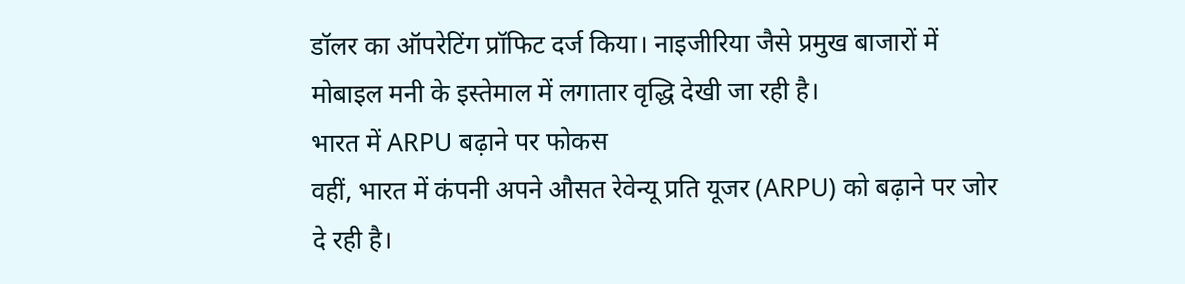डॉलर का ऑपरेटिंग प्रॉफिट दर्ज किया। नाइजीरिया जैसे प्रमुख बाजारों में मोबाइल मनी के इस्तेमाल में लगातार वृद्धि देखी जा रही है।
भारत में ARPU बढ़ाने पर फोकस
वहीं, भारत में कंपनी अपने औसत रेवेन्यू प्रति यूजर (ARPU) को बढ़ाने पर जोर दे रही है।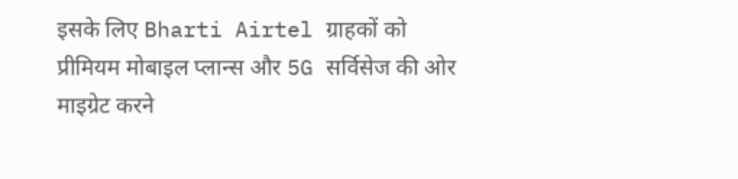इसके लिए Bharti Airtel ग्राहकों को प्रीमियम मोबाइल प्लान्स और 5G सर्विसेज की ओर माइग्रेट करने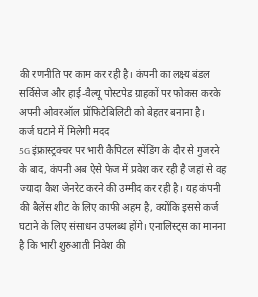की रणनीति पर काम कर रही है। कंपनी का लक्ष्य बंडल सर्विसेज और हाई-वैल्यू पोस्टपेड ग्राहकों पर फोकस करके अपनी ओवरऑल प्रॉफिटेबिलिटी को बेहतर बनाना है।
कर्ज घटाने में मिलेगी मदद
5G इंफ्रास्ट्रक्चर पर भारी कैपिटल स्पेंडिंग के दौर से गुजरने के बाद, कंपनी अब ऐसे फेज में प्रवेश कर रही है जहां से वह ज्यादा कैश जेनरेट करने की उम्मीद कर रही है। यह कंपनी की बैलेंस शीट के लिए काफी अहम है, क्योंकि इससे कर्ज घटाने के लिए संसाधन उपलब्ध होंगे। एनालिस्ट्स का मानना है कि भारी शुरुआती निवेश की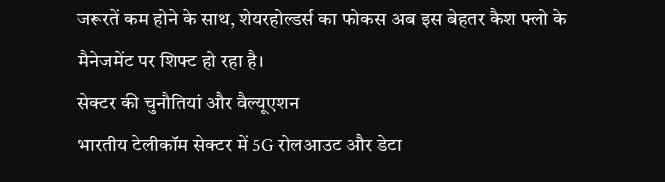जरूरतें कम होने के साथ, शेयरहोल्डर्स का फोकस अब इस बेहतर कैश फ्लो के मैनेजमेंट पर शिफ्ट हो रहा है।
सेक्टर की चुनौतियां और वैल्यूएशन
भारतीय टेलीकॉम सेक्टर में 5G रोलआउट और डेटा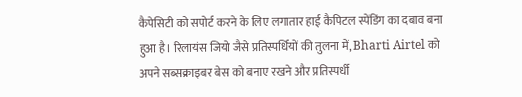कैपेसिटी को सपोर्ट करने के लिए लगातार हाई कैपिटल स्पेंडिंग का दबाव बना हुआ है। रिलायंस जियो जैसे प्रतिस्पर्धियों की तुलना में, Bharti Airtel को अपने सब्सक्राइबर बेस को बनाए रखने और प्रतिस्पर्धी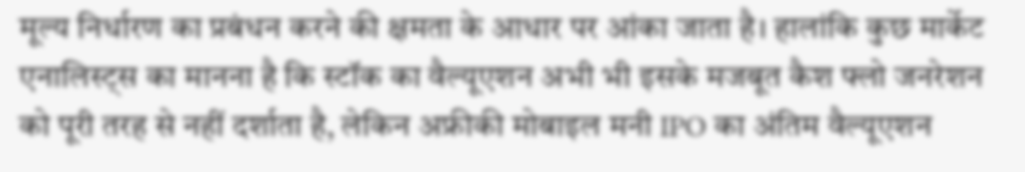मूल्य निर्धारण का प्रबंधन करने की क्षमता के आधार पर आंका जाता है। हालांकि कुछ मार्केट एनालिस्ट्स का मानना है कि स्टॉक का वैल्यूएशन अभी भी इसके मजबूत कैश फ्लो जनरेशन को पूरी तरह से नहीं दर्शाता है, लेकिन अफ्रीकी मोबाइल मनी IPO का अंतिम वैल्यूएशन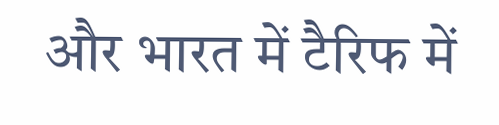और भारत में टैरिफ में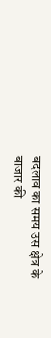बदलाव का समय उस क्षेत्र के बाजार की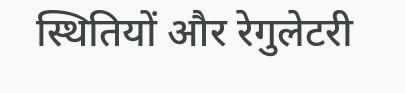स्थितियों और रेगुलेटरी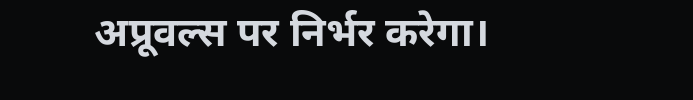अप्रूवल्स पर निर्भर करेगा।